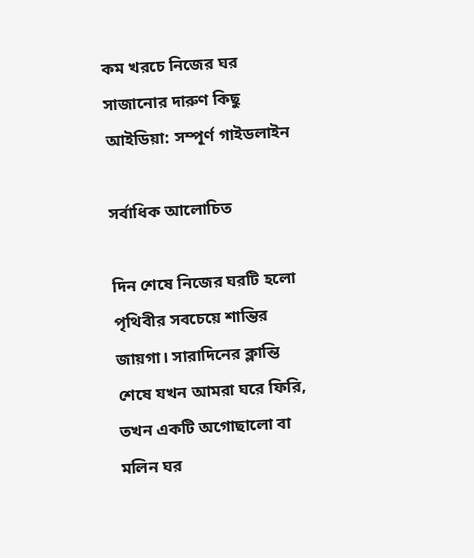কম খরচে নিজের ঘর সাজানোর দারুণ কিছু আইডিয়া: সম্পূর্ণ গাইডলাইন

সর্বাধিক আলোচিত

দিন শেষে নিজের ঘরটি হলো পৃথিবীর সবচেয়ে শান্তির জায়গা। সারাদিনের ক্লান্তি শেষে যখন আমরা ঘরে ফিরি, তখন একটি অগোছালো বা মলিন ঘর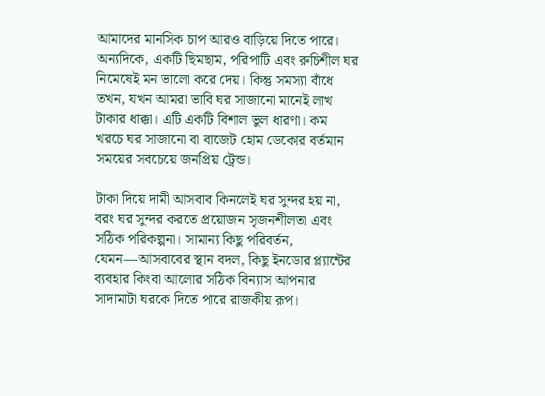আমাদের মানসিক চাপ আরও বাড়িয়ে দিতে পারে। অন্যদিকে, একটি ছিমছাম, পরিপাটি এবং রুচিশীল ঘর নিমেষেই মন ভালো করে দেয়। কিন্তু সমস্যা বাঁধে তখন, যখন আমরা ভাবি ঘর সাজানো মানেই লাখ টাকার ধাক্কা। এটি একটি বিশাল ভুল ধারণা। কম খরচে ঘর সাজানো বা বাজেট হোম ডেকোর বর্তমান সময়ের সবচেয়ে জনপ্রিয় ট্রেন্ড।

টাকা দিয়ে দামী আসবাব কিনলেই ঘর সুন্দর হয় না, বরং ঘর সুন্দর করতে প্রয়োজন সৃজনশীলতা এবং সঠিক পরিকল্পনা। সামান্য কিছু পরিবর্তন, যেমন—আসবাবের স্থান বদল, কিছু ইনডোর প্ল্যান্টের ব্যবহার কিংবা আলোর সঠিক বিন্যাস আপনার সাদামাটা ঘরকে দিতে পারে রাজকীয় রূপ।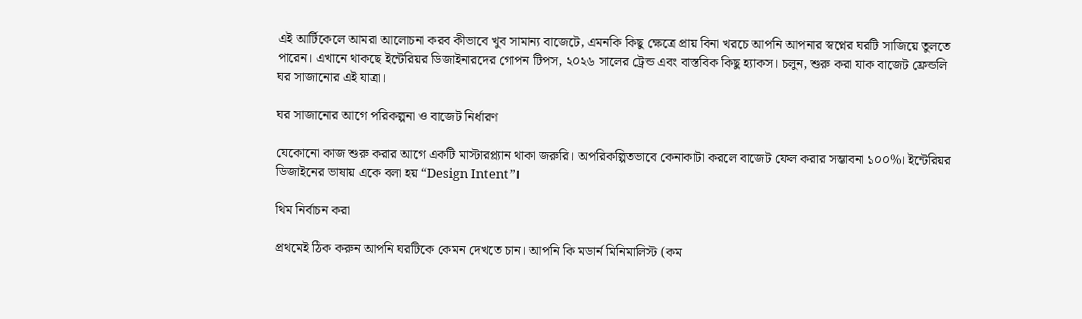এই আর্টিকেলে আমরা আলোচনা করব কীভাবে খুব সামান্য বাজেটে, এমনকি কিছু ক্ষেত্রে প্রায় বিনা খরচে আপনি আপনার স্বপ্নের ঘরটি সাজিয়ে তুলতে পারেন। এখানে থাকছে ইন্টেরিয়র ডিজাইনারদের গোপন টিপস, ২০২৬ সালের ট্রেন্ড এবং বাস্তবিক কিছু হ্যাকস। চলুন, শুরু করা যাক বাজেট ফ্রেন্ডলি ঘর সাজানোর এই যাত্রা।

ঘর সাজানোর আগে পরিকল্পনা ও বাজেট নির্ধারণ

যেকোনো কাজ শুরু করার আগে একটি মাস্টারপ্ল্যান থাকা জরুরি। অপরিকল্পিতভাবে কেনাকাটা করলে বাজেট ফেল করার সম্ভাবনা ১০০%। ইন্টেরিয়র ডিজাইনের ভাষায় একে বলা হয় “Design Intent”।

থিম নির্বাচন করা

প্রথমেই ঠিক করুন আপনি ঘরটিকে কেমন দেখতে চান। আপনি কি মডার্ন মিনিমালিস্ট (কম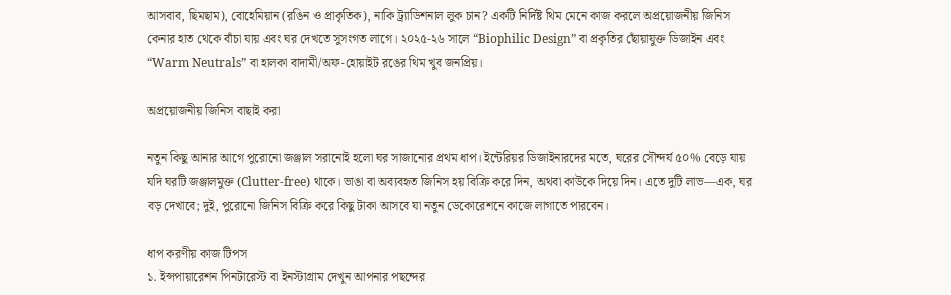আসবাব, ছিমছাম), বোহেমিয়ান (রঙিন ও প্রাকৃতিক), নাকি ট্র্যাডিশনাল লুক চান? একটি নির্দিষ্ট থিম মেনে কাজ করলে অপ্রয়োজনীয় জিনিস কেনার হাত থেকে বাঁচা যায় এবং ঘর দেখতে সুসংগত লাগে। ২০২৫-২৬ সালে “Biophilic Design” বা প্রকৃতির ছোঁয়াযুক্ত ডিজাইন এবং “Warm Neutrals” বা হালকা বাদামী/অফ-হোয়াইট রঙের থিম খুব জনপ্রিয়।

অপ্রয়োজনীয় জিনিস বাছাই করা

নতুন কিছু আনার আগে পুরোনো জঞ্জাল সরানোই হলো ঘর সাজানোর প্রথম ধাপ। ইন্টেরিয়র ডিজাইনারদের মতে, ঘরের সৌন্দর্য ৫০% বেড়ে যায় যদি ঘরটি জঞ্জালমুক্ত (Clutter-free) থাকে। ভাঙা বা অব্যবহৃত জিনিস হয় বিক্রি করে দিন, অথবা কাউকে দিয়ে দিন। এতে দুটি লাভ—এক, ঘর বড় দেখাবে; দুই, পুরোনো জিনিস বিক্রি করে কিছু টাকা আসবে যা নতুন ডেকোরেশনে কাজে লাগাতে পারবেন।

ধাপ করণীয় কাজ টিপস
১. ইন্সপায়ারেশন পিনটারেস্ট বা ইনস্টাগ্রাম দেখুন আপনার পছন্দের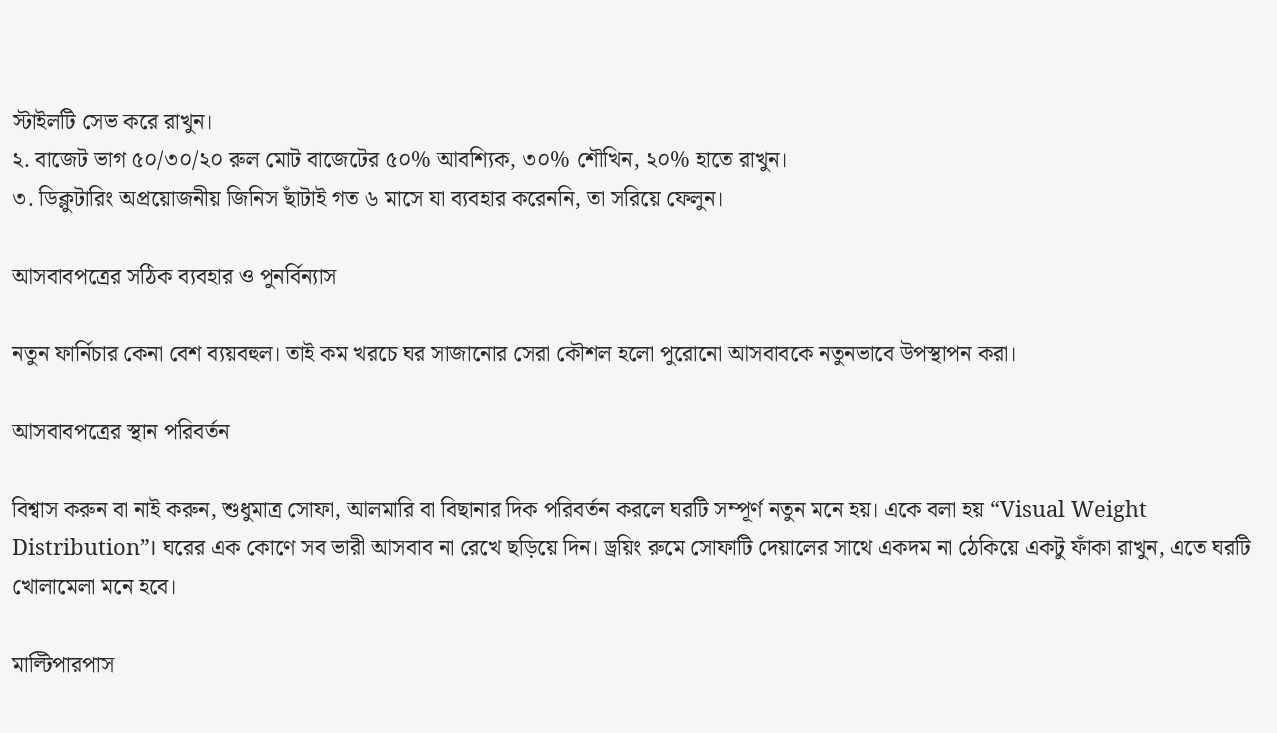স্টাইলটি সেভ করে রাখুন।
২. বাজেট ভাগ ৫০/৩০/২০ রুল মোট বাজেটের ৫০% আবশ্যিক, ৩০% শৌখিন, ২০% হাতে রাখুন।
৩. ডিক্লুটারিং অপ্রয়োজনীয় জিনিস ছাঁটাই গত ৬ মাসে যা ব্যবহার করেননি, তা সরিয়ে ফেলুন।

আসবাবপত্রের সঠিক ব্যবহার ও পুনর্বিন্যাস

নতুন ফার্নিচার কেনা বেশ ব্যয়বহুল। তাই কম খরচে ঘর সাজানোর সেরা কৌশল হলো পুরোনো আসবাবকে নতুনভাবে উপস্থাপন করা।

আসবাবপত্রের স্থান পরিবর্তন

বিশ্বাস করুন বা নাই করুন, শুধুমাত্র সোফা, আলমারি বা বিছানার দিক পরিবর্তন করলে ঘরটি সম্পূর্ণ নতুন মনে হয়। একে বলা হয় “Visual Weight Distribution”। ঘরের এক কোণে সব ভারী আসবাব না রেখে ছড়িয়ে দিন। ড্রয়িং রুমে সোফাটি দেয়ালের সাথে একদম না ঠেকিয়ে একটু ফাঁকা রাখুন, এতে ঘরটি খোলামেলা মনে হবে।

মাল্টিপারপাস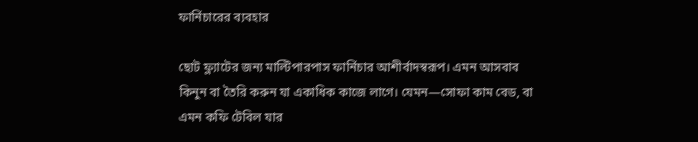ফার্নিচারের ব্যবহার

ছোট ফ্ল্যাটের জন্য মাল্টিপারপাস ফার্নিচার আশীর্বাদস্বরূপ। এমন আসবাব কিনুন বা তৈরি করুন যা একাধিক কাজে লাগে। যেমন—সোফা কাম বেড, বা এমন কফি টেবিল যার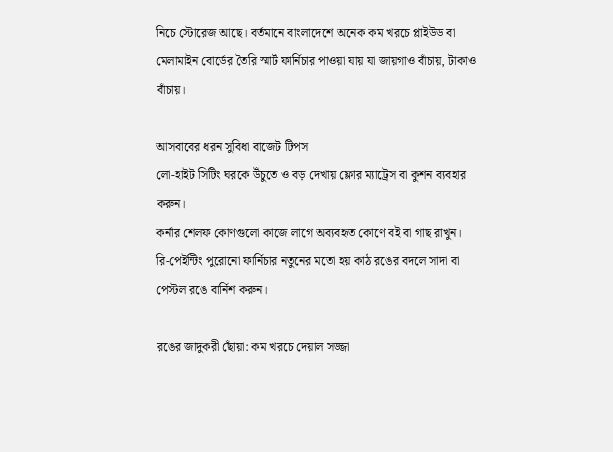নিচে স্টোরেজ আছে। বর্তমানে বাংলাদেশে অনেক কম খরচে প্লাইউড বা মেলামাইন বোর্ডের তৈরি স্মার্ট ফার্নিচার পাওয়া যায় যা জায়গাও বাঁচায়, টাকাও বাঁচায়।

আসবাবের ধরন সুবিধা বাজেট টিপস
লো-হাইট সিটিং ঘরকে উঁচুতে ও বড় দেখায় ফ্লোর ম্যাট্রেস বা কুশন ব্যবহার করুন।
কর্নার শেলফ কোণগুলো কাজে লাগে অব্যবহৃত কোণে বই বা গাছ রাখুন।
রি-পেইন্টিং পুরোনো ফার্নিচার নতুনের মতো হয় কাঠ রঙের বদলে সাদা বা পেস্টল রঙে বার্নিশ করুন।

রঙের জাদুকরী ছোঁয়া: কম খরচে দেয়াল সজ্জা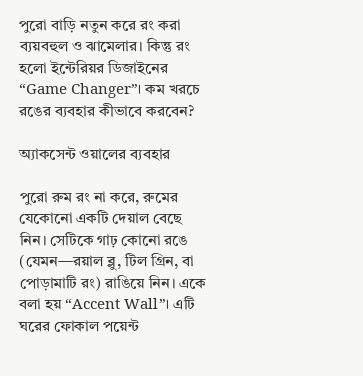পুরো বাড়ি নতুন করে রং করা ব্যয়বহুল ও ঝামেলার। কিন্তু রং হলো ইন্টেরিয়র ডিজাইনের “Game Changer”। কম খরচে রঙের ব্যবহার কীভাবে করবেন?

অ্যাকসেন্ট ওয়ালের ব্যবহার

পুরো রুম রং না করে, রুমের যেকোনো একটি দেয়াল বেছে নিন। সেটিকে গাঢ় কোনো রঙে (যেমন—রয়াল ব্লু, টিল গ্রিন, বা পোড়ামাটি রং) রাঙিয়ে নিন। একে বলা হয় “Accent Wall”। এটি ঘরের ফোকাল পয়েন্ট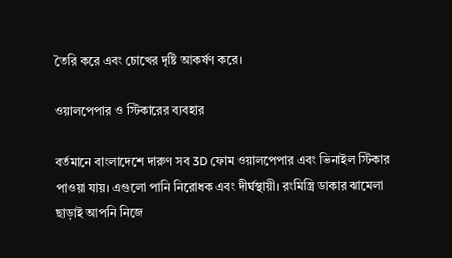তৈরি করে এবং চোখের দৃষ্টি আকর্ষণ করে।

ওয়ালপেপার ও স্টিকারের ব্যবহার

বর্তমানে বাংলাদেশে দারুণ সব 3D ফোম ওয়ালপেপার এবং ভিনাইল স্টিকার পাওয়া যায়। এগুলো পানি নিরোধক এবং দীর্ঘস্থায়ী। রংমিস্ত্রি ডাকার ঝামেলা ছাড়াই আপনি নিজে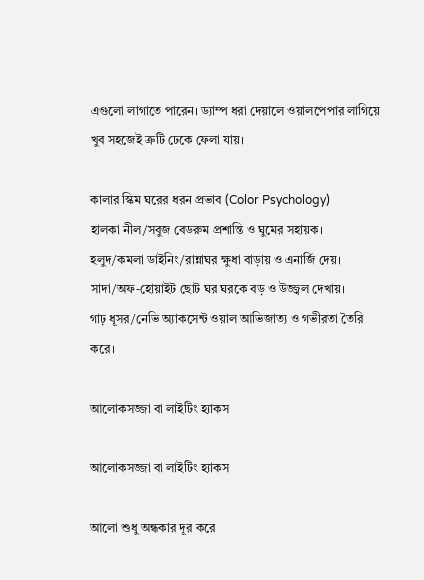এগুলো লাগাতে পারেন। ড্যাম্প ধরা দেয়ালে ওয়ালপেপার লাগিয়ে খুব সহজেই ত্রুটি ঢেকে ফেলা যায়।

কালার স্কিম ঘরের ধরন প্রভাব (Color Psychology)
হালকা নীল/সবুজ বেডরুম প্রশান্তি ও ঘুমের সহায়ক।
হলুদ/কমলা ডাইনিং/রান্নাঘর ক্ষুধা বাড়ায় ও এনার্জি দেয়।
সাদা/অফ-হোয়াইট ছোট ঘর ঘরকে বড় ও উজ্জ্বল দেখায়।
গাঢ় ধূসর/নেভি অ্যাকসেন্ট ওয়াল আভিজাত্য ও গভীরতা তৈরি করে।

আলোকসজ্জা বা লাইটিং হ্যাকস

আলোকসজ্জা বা লাইটিং হ্যাকস

আলো শুধু অন্ধকার দূর করে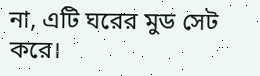না, এটি ঘরের মুড সেট করে।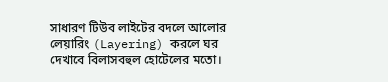সাধারণ টিউব লাইটের বদলে আলোর লেয়ারিং (Layering) করলে ঘর দেখাবে বিলাসবহুল হোটেলের মতো।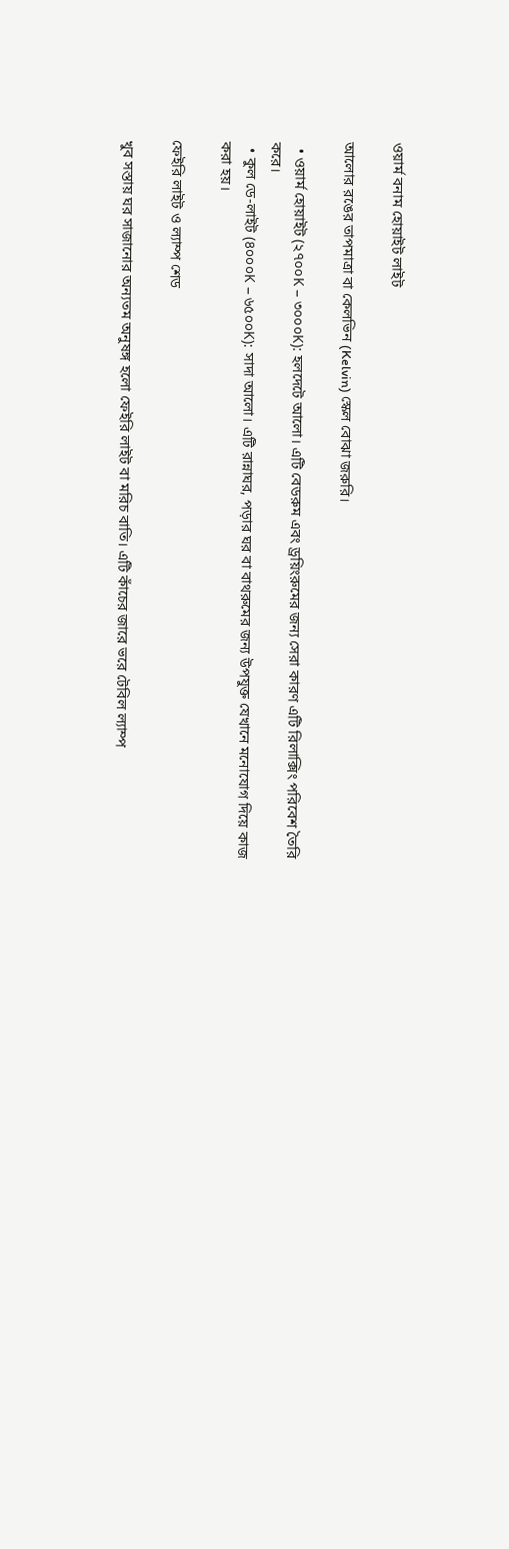ওয়ার্ম বনাম হোয়াইট লাইট

আলোর রঙের তাপমাত্রা বা কেলভিন (Kelvin) স্কেল বোঝা জরুরি।

  • ওয়ার্ম হোয়াইট (২৭০০K – ৩০০০K): হলদেটে আলো। এটি বেডরুম এবং ড্রয়িংরুমের জন্য সেরা কারণ এটি রিলাক্সিং পরিবেশ তৈরি করে।
  • কুল ডে-লাইট (৪০০০K – ৬৫০০K): সাদা আলো। এটি রান্নাঘর, পড়ার ঘর বা বাথরুমের জন্য উপযুক্ত যেখানে মনোযোগ দিয়ে কাজ করা হয়।

ফেইরি লাইট ও ল্যাম্প শেড

খুব সস্তায় ঘর সাজানোর অন্যতম অনুষঙ্গ হলো ফেইরি লাইট বা মরিচ বাতি। এটি কাঁচের জারে ভরে টেবিল ল্যাম্প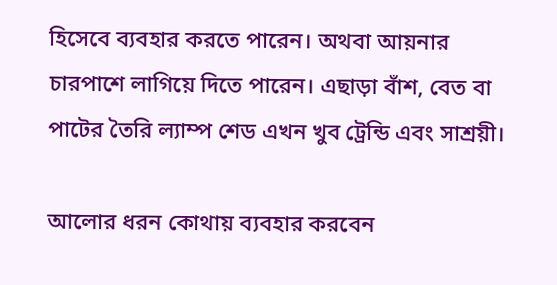হিসেবে ব্যবহার করতে পারেন। অথবা আয়নার চারপাশে লাগিয়ে দিতে পারেন। এছাড়া বাঁশ, বেত বা পাটের তৈরি ল্যাম্প শেড এখন খুব ট্রেন্ডি এবং সাশ্রয়ী।

আলোর ধরন কোথায় ব্যবহার করবেন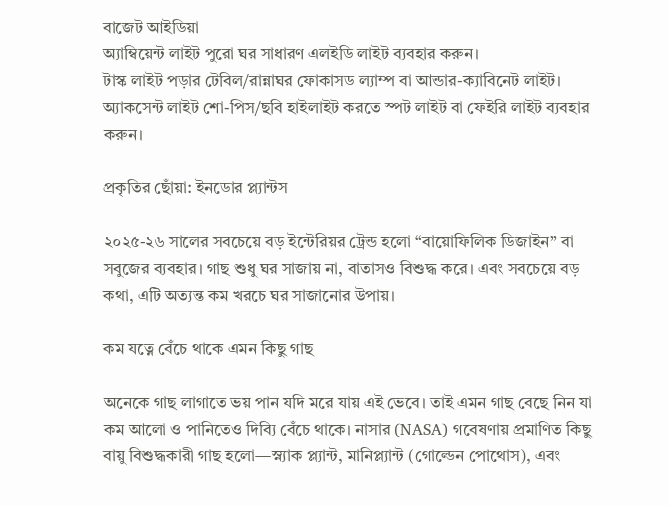বাজেট আইডিয়া
অ্যাম্বিয়েন্ট লাইট পুরো ঘর সাধারণ এলইডি লাইট ব্যবহার করুন।
টাস্ক লাইট পড়ার টেবিল/রান্নাঘর ফোকাসড ল্যাম্প বা আন্ডার-ক্যাবিনেট লাইট।
অ্যাকসেন্ট লাইট শো-পিস/ছবি হাইলাইট করতে স্পট লাইট বা ফেইরি লাইট ব্যবহার করুন।

প্রকৃতির ছোঁয়া: ইনডোর প্ল্যান্টস

২০২৫-২৬ সালের সবচেয়ে বড় ইন্টেরিয়র ট্রেন্ড হলো “বায়োফিলিক ডিজাইন” বা সবুজের ব্যবহার। গাছ শুধু ঘর সাজায় না, বাতাসও বিশুদ্ধ করে। এবং সবচেয়ে বড় কথা, এটি অত্যন্ত কম খরচে ঘর সাজানোর উপায়।

কম যত্নে বেঁচে থাকে এমন কিছু গাছ

অনেকে গাছ লাগাতে ভয় পান যদি মরে যায় এই ভেবে। তাই এমন গাছ বেছে নিন যা কম আলো ও পানিতেও দিব্যি বেঁচে থাকে। নাসার (NASA) গবেষণায় প্রমাণিত কিছু বায়ু বিশুদ্ধকারী গাছ হলো—স্ন্যাক প্ল্যান্ট, মানিপ্ল্যান্ট (গোল্ডেন পোথোস), এবং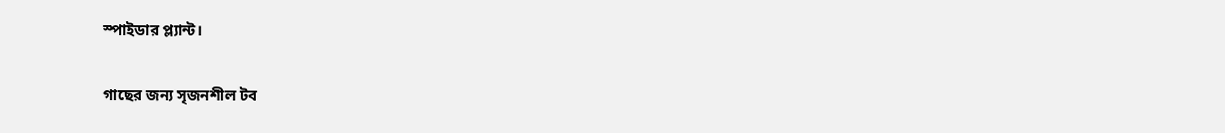স্পাইডার প্ল্যান্ট।

গাছের জন্য সৃজনশীল টব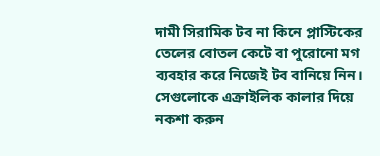দামী সিরামিক টব না কিনে প্লাস্টিকের তেলের বোতল কেটে বা পুরোনো মগ ব্যবহার করে নিজেই টব বানিয়ে নিন। সেগুলোকে এক্রাইলিক কালার দিয়ে নকশা করুন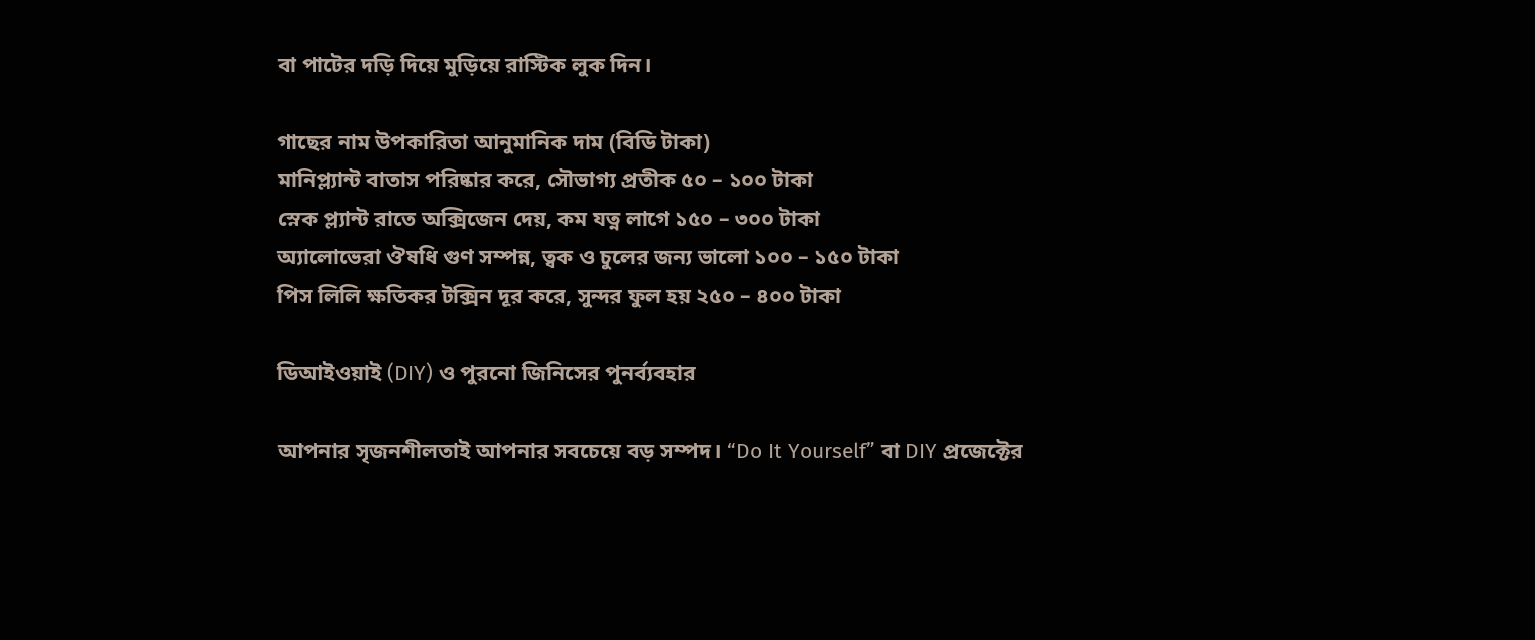বা পাটের দড়ি দিয়ে মুড়িয়ে রাস্টিক লুক দিন।

গাছের নাম উপকারিতা আনুমানিক দাম (বিডি টাকা)
মানিপ্ল্যান্ট বাতাস পরিষ্কার করে, সৌভাগ্য প্রতীক ৫০ – ১০০ টাকা
স্নেক প্ল্যান্ট রাতে অক্সিজেন দেয়, কম যত্ন লাগে ১৫০ – ৩০০ টাকা
অ্যালোভেরা ঔষধি গুণ সম্পন্ন, ত্বক ও চুলের জন্য ভালো ১০০ – ১৫০ টাকা
পিস লিলি ক্ষতিকর টক্সিন দূর করে, সুন্দর ফুল হয় ২৫০ – ৪০০ টাকা

ডিআইওয়াই (DIY) ও পুরনো জিনিসের পুনর্ব্যবহার

আপনার সৃজনশীলতাই আপনার সবচেয়ে বড় সম্পদ। “Do It Yourself” বা DIY প্রজেক্টের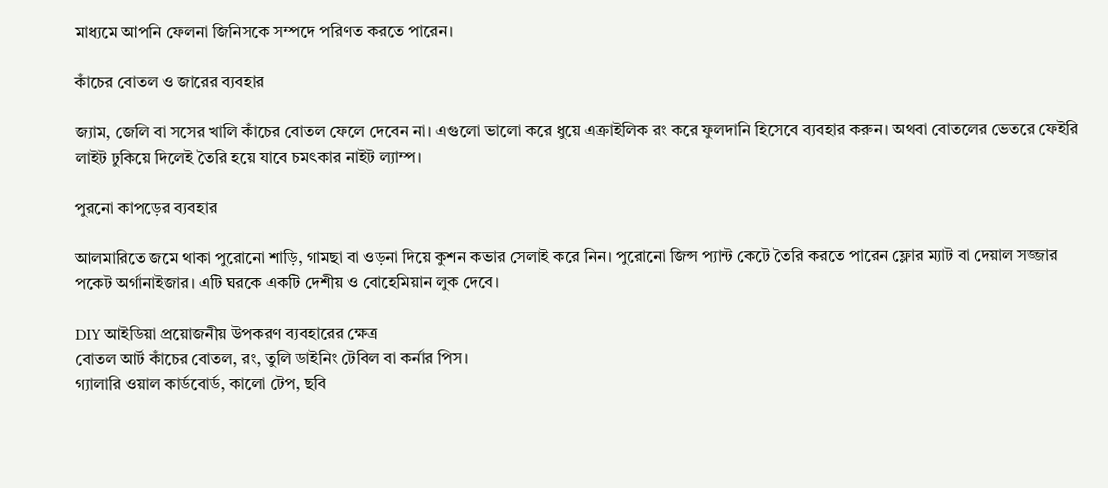মাধ্যমে আপনি ফেলনা জিনিসকে সম্পদে পরিণত করতে পারেন।

কাঁচের বোতল ও জারের ব্যবহার

জ্যাম, জেলি বা সসের খালি কাঁচের বোতল ফেলে দেবেন না। এগুলো ভালো করে ধুয়ে এক্রাইলিক রং করে ফুলদানি হিসেবে ব্যবহার করুন। অথবা বোতলের ভেতরে ফেইরি লাইট ঢুকিয়ে দিলেই তৈরি হয়ে যাবে চমৎকার নাইট ল্যাম্প।

পুরনো কাপড়ের ব্যবহার

আলমারিতে জমে থাকা পুরোনো শাড়ি, গামছা বা ওড়না দিয়ে কুশন কভার সেলাই করে নিন। পুরোনো জিন্স প্যান্ট কেটে তৈরি করতে পারেন ফ্লোর ম্যাট বা দেয়াল সজ্জার পকেট অর্গানাইজার। এটি ঘরকে একটি দেশীয় ও বোহেমিয়ান লুক দেবে।

DIY আইডিয়া প্রয়োজনীয় উপকরণ ব্যবহারের ক্ষেত্র
বোতল আর্ট কাঁচের বোতল, রং, তুলি ডাইনিং টেবিল বা কর্নার পিস।
গ্যালারি ওয়াল কার্ডবোর্ড, কালো টেপ, ছবি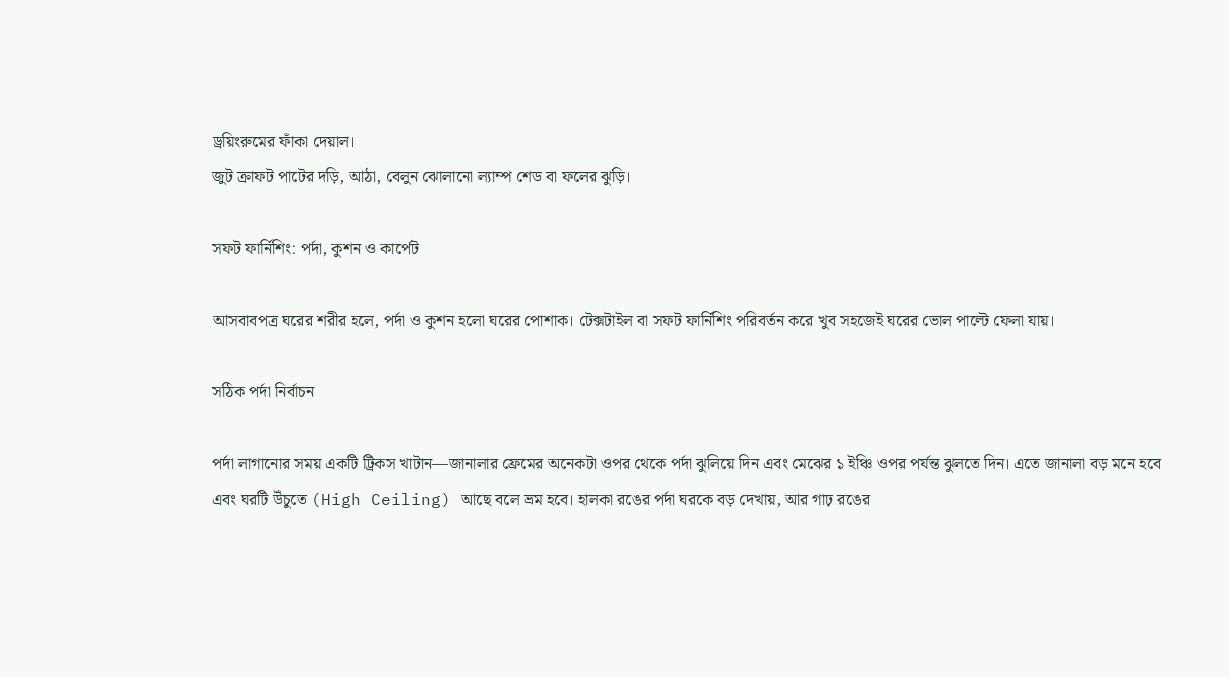ড্রয়িংরুমের ফাঁকা দেয়াল।
জুট ক্রাফট পাটের দড়ি, আঠা, বেলুন ঝোলানো ল্যাম্প শেড বা ফলের ঝুড়ি।

সফট ফার্নিশিং: পর্দা, কুশন ও কার্পেট

আসবাবপত্র ঘরের শরীর হলে, পর্দা ও কুশন হলো ঘরের পোশাক। টেক্সটাইল বা সফট ফার্নিশিং পরিবর্তন করে খুব সহজেই ঘরের ভোল পাল্টে ফেলা যায়।

সঠিক পর্দা নির্বাচন

পর্দা লাগানোর সময় একটি ট্রিকস খাটান—জানালার ফ্রেমের অনেকটা ওপর থেকে পর্দা ঝুলিয়ে দিন এবং মেঝের ১ ইঞ্চি ওপর পর্যন্ত ঝুলতে দিন। এতে জানালা বড় মনে হবে এবং ঘরটি উঁচুতে (High Ceiling) আছে বলে ভ্রম হবে। হালকা রঙের পর্দা ঘরকে বড় দেখায়, আর গাঢ় রঙের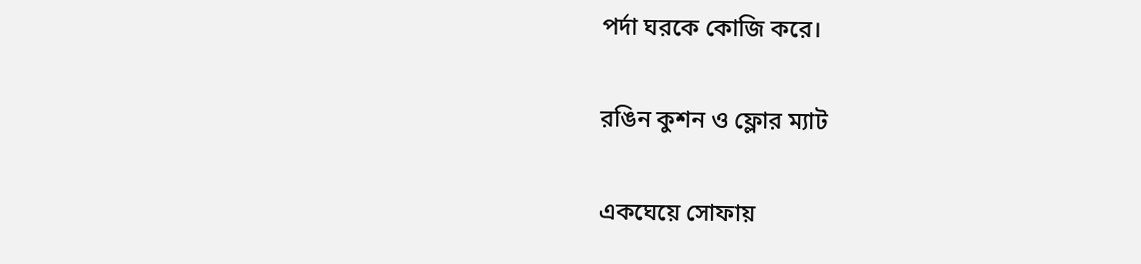পর্দা ঘরকে কোজি করে।

রঙিন কুশন ও ফ্লোর ম্যাট

একঘেয়ে সোফায়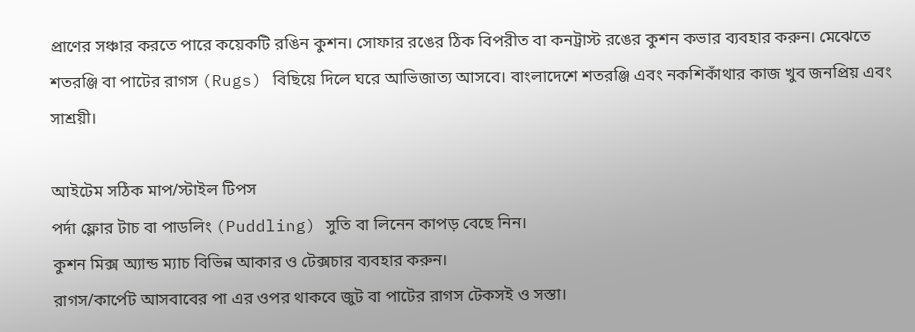প্রাণের সঞ্চার করতে পারে কয়েকটি রঙিন কুশন। সোফার রঙের ঠিক বিপরীত বা কনট্রাস্ট রঙের কুশন কভার ব্যবহার করুন। মেঝেতে শতরঞ্জি বা পাটের রাগস (Rugs) বিছিয়ে দিলে ঘরে আভিজাত্য আসবে। বাংলাদেশে শতরঞ্জি এবং নকশিকাঁথার কাজ খুব জনপ্রিয় এবং সাশ্রয়ী।

আইটেম সঠিক মাপ/স্টাইল টিপস
পর্দা ফ্লোর টাচ বা পাডলিং (Puddling) সুতি বা লিনেন কাপড় বেছে নিন।
কুশন মিক্স অ্যান্ড ম্যাচ বিভিন্ন আকার ও টেক্সচার ব্যবহার করুন।
রাগস/কার্পেট আসবাবের পা এর ওপর থাকবে জুট বা পাটের রাগস টেকসই ও সস্তা।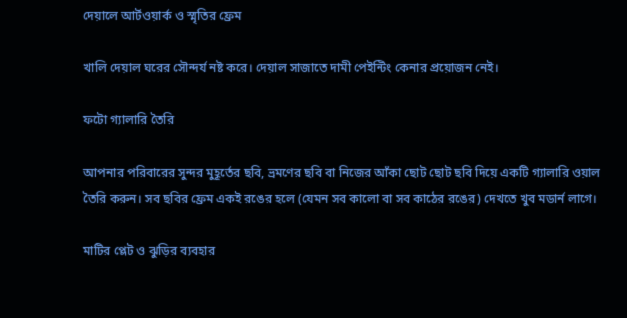দেয়ালে আর্টওয়ার্ক ও স্মৃতির ফ্রেম

খালি দেয়াল ঘরের সৌন্দর্য নষ্ট করে। দেয়াল সাজাতে দামী পেইন্টিং কেনার প্রয়োজন নেই।

ফটো গ্যালারি তৈরি

আপনার পরিবারের সুন্দর মুহূর্তের ছবি, ভ্রমণের ছবি বা নিজের আঁকা ছোট ছোট ছবি দিয়ে একটি গ্যালারি ওয়াল তৈরি করুন। সব ছবির ফ্রেম একই রঙের হলে (যেমন সব কালো বা সব কাঠের রঙের) দেখতে খুব মডার্ন লাগে।

মাটির প্লেট ও ঝুড়ির ব্যবহার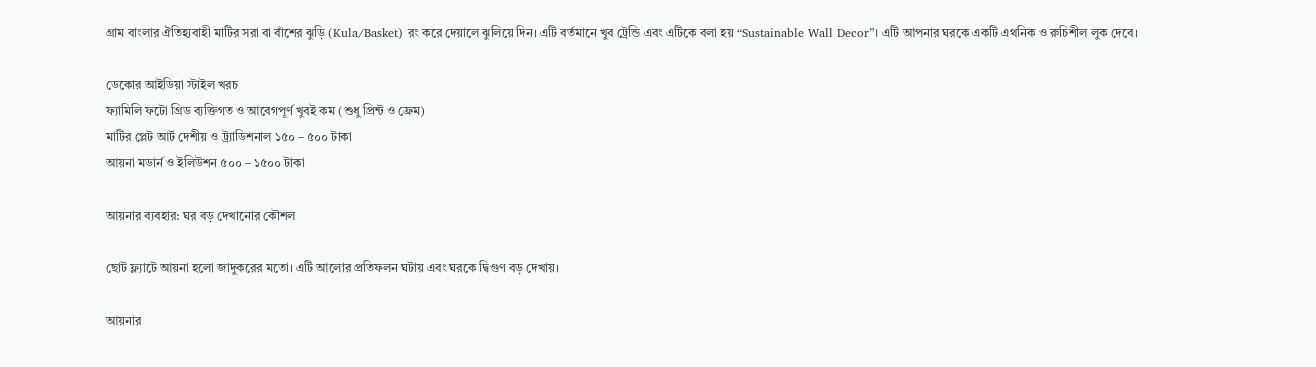গ্রাম বাংলার ঐতিহ্যবাহী মাটির সরা বা বাঁশের ঝুড়ি (Kula/Basket) রং করে দেয়ালে ঝুলিয়ে দিন। এটি বর্তমানে খুব ট্রেন্ডি এবং এটিকে বলা হয় “Sustainable Wall Decor”। এটি আপনার ঘরকে একটি এথনিক ও রুচিশীল লুক দেবে।

ডেকোর আইডিয়া স্টাইল খরচ
ফ্যামিলি ফটো গ্রিড ব্যক্তিগত ও আবেগপূর্ণ খুবই কম (শুধু প্রিন্ট ও ফ্রেম)
মাটির প্লেট আর্ট দেশীয় ও ট্র্যাডিশনাল ১৫০ – ৫০০ টাকা
আয়না মডার্ন ও ইলিউশন ৫০০ – ১৫০০ টাকা

আয়নার ব্যবহার: ঘর বড় দেখানোর কৌশল

ছোট ফ্ল্যাটে আয়না হলো জাদুকরের মতো। এটি আলোর প্রতিফলন ঘটায় এবং ঘরকে দ্বিগুণ বড় দেখায়।

আয়নার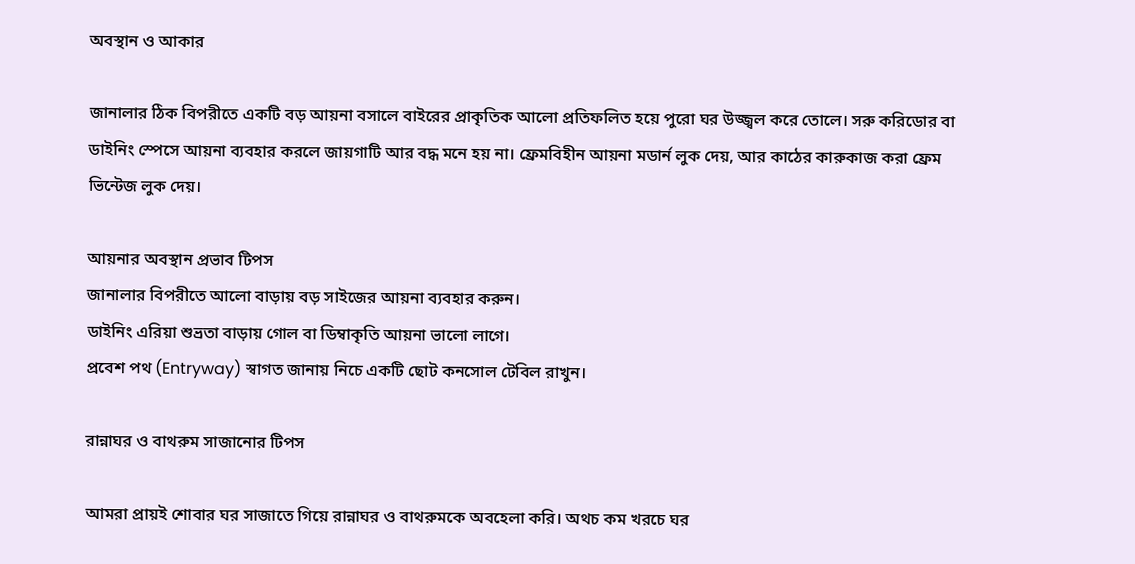অবস্থান ও আকার

জানালার ঠিক বিপরীতে একটি বড় আয়না বসালে বাইরের প্রাকৃতিক আলো প্রতিফলিত হয়ে পুরো ঘর উজ্জ্বল করে তোলে। সরু করিডোর বা ডাইনিং স্পেসে আয়না ব্যবহার করলে জায়গাটি আর বদ্ধ মনে হয় না। ফ্রেমবিহীন আয়না মডার্ন লুক দেয়, আর কাঠের কারুকাজ করা ফ্রেম ভিন্টেজ লুক দেয়।

আয়নার অবস্থান প্রভাব টিপস
জানালার বিপরীতে আলো বাড়ায় বড় সাইজের আয়না ব্যবহার করুন।
ডাইনিং এরিয়া শুভ্রতা বাড়ায় গোল বা ডিম্বাকৃতি আয়না ভালো লাগে।
প্রবেশ পথ (Entryway) স্বাগত জানায় নিচে একটি ছোট কনসোল টেবিল রাখুন।

রান্নাঘর ও বাথরুম সাজানোর টিপস

আমরা প্রায়ই শোবার ঘর সাজাতে গিয়ে রান্নাঘর ও বাথরুমকে অবহেলা করি। অথচ কম খরচে ঘর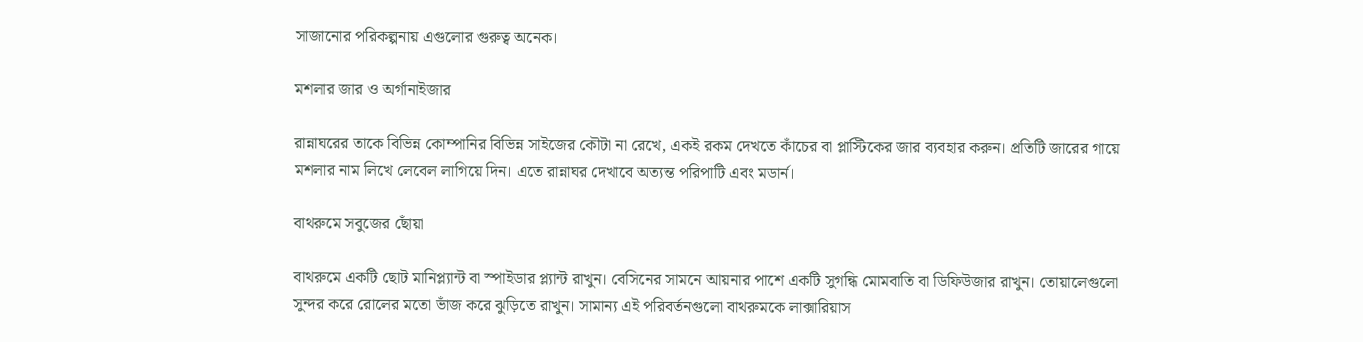সাজানোর পরিকল্পনায় এগুলোর গুরুত্ব অনেক।

মশলার জার ও অর্গানাইজার

রান্নাঘরের তাকে বিভিন্ন কোম্পানির বিভিন্ন সাইজের কৌটা না রেখে, একই রকম দেখতে কাঁচের বা প্লাস্টিকের জার ব্যবহার করুন। প্রতিটি জারের গায়ে মশলার নাম লিখে লেবেল লাগিয়ে দিন। এতে রান্নাঘর দেখাবে অত্যন্ত পরিপাটি এবং মডার্ন।

বাথরুমে সবুজের ছোঁয়া

বাথরুমে একটি ছোট মানিপ্ল্যান্ট বা স্পাইডার প্ল্যান্ট রাখুন। বেসিনের সামনে আয়নার পাশে একটি সুগন্ধি মোমবাতি বা ডিফিউজার রাখুন। তোয়ালেগুলো সুন্দর করে রোলের মতো ভাঁজ করে ঝুড়িতে রাখুন। সামান্য এই পরিবর্তনগুলো বাথরুমকে লাক্সারিয়াস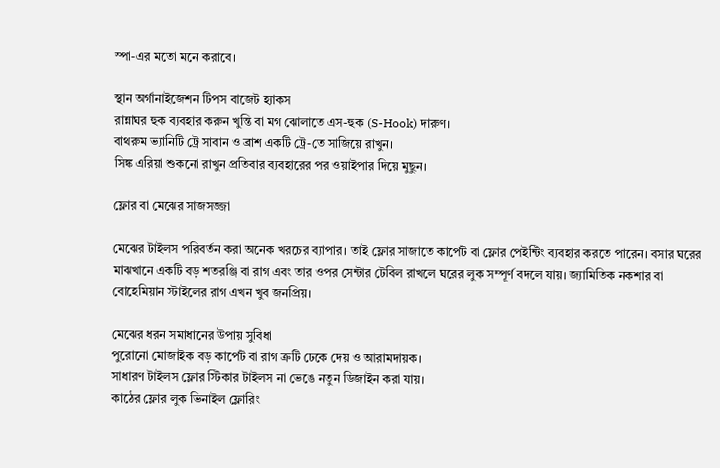স্পা-এর মতো মনে করাবে।

স্থান অর্গানাইজেশন টিপস বাজেট হ্যাকস
রান্নাঘর হুক ব্যবহার করুন খুন্তি বা মগ ঝোলাতে এস-হুক (S-Hook) দারুণ।
বাথরুম ভ্যানিটি ট্রে সাবান ও ব্রাশ একটি ট্রে-তে সাজিয়ে রাখুন।
সিঙ্ক এরিয়া শুকনো রাখুন প্রতিবার ব্যবহারের পর ওয়াইপার দিয়ে মুছুন।

ফ্লোর বা মেঝের সাজসজ্জা

মেঝের টাইলস পরিবর্তন করা অনেক খরচের ব্যাপার। তাই ফ্লোর সাজাতে কার্পেট বা ফ্লোর পেইন্টিং ব্যবহার করতে পারেন। বসার ঘরের মাঝখানে একটি বড় শতরঞ্জি বা রাগ এবং তার ওপর সেন্টার টেবিল রাখলে ঘরের লুক সম্পূর্ণ বদলে যায়। জ্যামিতিক নকশার বা বোহেমিয়ান স্টাইলের রাগ এখন খুব জনপ্রিয়।

মেঝের ধরন সমাধানের উপায় সুবিধা
পুরোনো মোজাইক বড় কার্পেট বা রাগ ত্রুটি ঢেকে দেয় ও আরামদায়ক।
সাধারণ টাইলস ফ্লোর স্টিকার টাইলস না ভেঙে নতুন ডিজাইন করা যায়।
কাঠের ফ্লোর লুক ভিনাইল ফ্লোরিং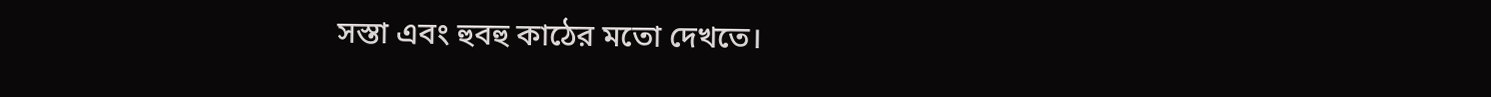সস্তা এবং হুবহু কাঠের মতো দেখতে।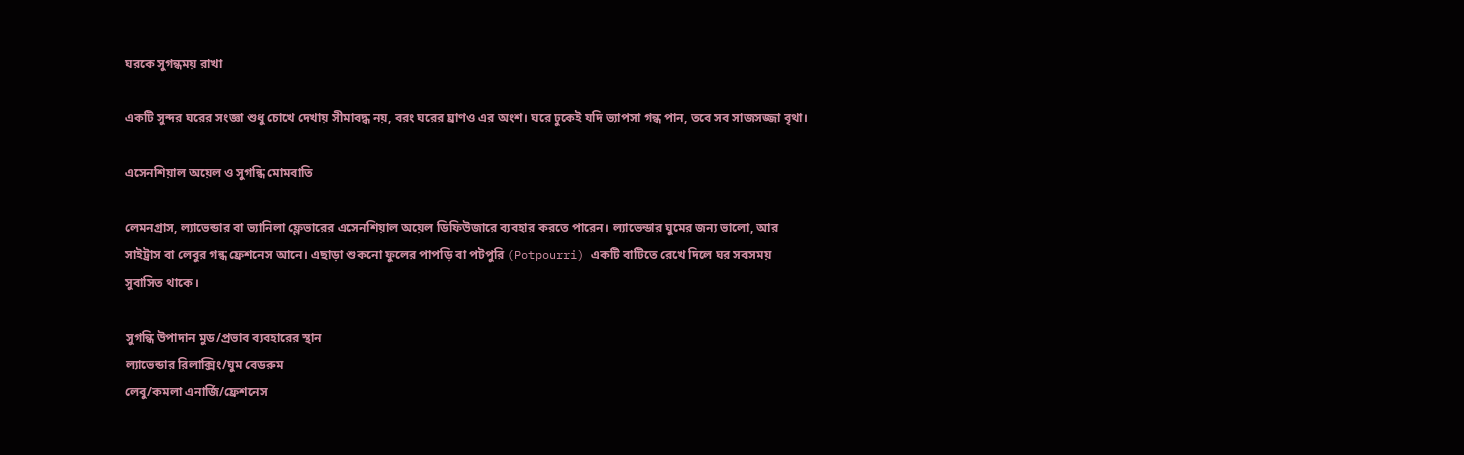ঘরকে সুগন্ধময় রাখা

একটি সুন্দর ঘরের সংজ্ঞা শুধু চোখে দেখায় সীমাবদ্ধ নয়, বরং ঘরের ঘ্রাণও এর অংশ। ঘরে ঢুকেই যদি ভ্যাপসা গন্ধ পান, তবে সব সাজসজ্জা বৃথা।

এসেনশিয়াল অয়েল ও সুগন্ধি মোমবাতি

লেমনগ্রাস, ল্যাভেন্ডার বা ভ্যানিলা ফ্লেভারের এসেনশিয়াল অয়েল ডিফিউজারে ব্যবহার করতে পারেন। ল্যাভেন্ডার ঘুমের জন্য ভালো, আর সাইট্রাস বা লেবুর গন্ধ ফ্রেশনেস আনে। এছাড়া শুকনো ফুলের পাপড়ি বা পটপুরি (Potpourri) একটি বাটিতে রেখে দিলে ঘর সবসময় সুবাসিত থাকে।

সুগন্ধি উপাদান মুড/প্রভাব ব্যবহারের স্থান
ল্যাভেন্ডার রিলাক্সিং/ঘুম বেডরুম
লেবু/কমলা এনার্জি/ফ্রেশনেস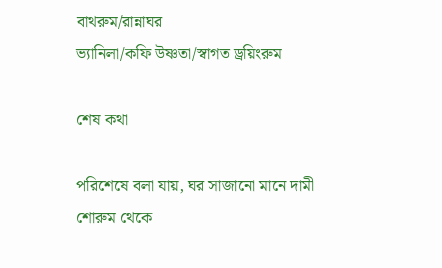বাথরুম/রান্নাঘর
ভ্যানিলা/কফি উষ্ণতা/স্বাগত ড্রয়িংরুম

শেষ কথা

পরিশেষে বলা যায়, ঘর সাজানো মানে দামী শোরুম থেকে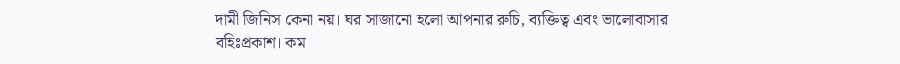দামী জিনিস কেনা নয়। ঘর সাজানো হলো আপনার রুচি, ব্যক্তিত্ব এবং ভালোবাসার বহিঃপ্রকাশ। কম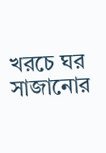খরচে ঘর সাজানোর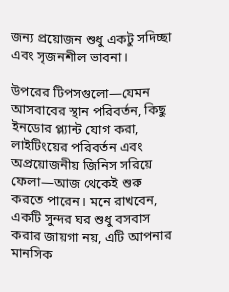জন্য প্রয়োজন শুধু একটু সদিচ্ছা এবং সৃজনশীল ভাবনা।

উপরের টিপসগুলো—যেমন আসবাবের স্থান পরিবর্তন, কিছু ইনডোর প্ল্যান্ট যোগ করা, লাইটিংয়ের পরিবর্তন এবং অপ্রয়োজনীয় জিনিস সরিয়ে ফেলা—আজ থেকেই শুরু করতে পারেন। মনে রাখবেন, একটি সুন্দর ঘর শুধু বসবাস করার জায়গা নয়, এটি আপনার মানসিক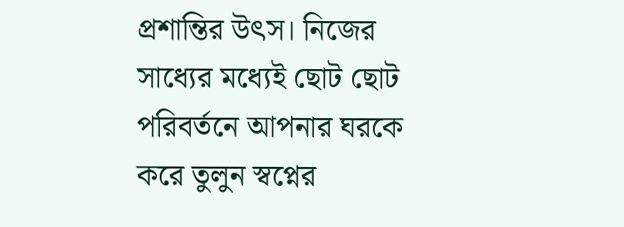প্রশান্তির উৎস। নিজের সাধ্যের মধ্যেই ছোট ছোট পরিবর্তনে আপনার ঘরকে করে তুলুন স্বপ্নের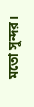মতো সুন্দর।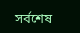সর্বশেষ